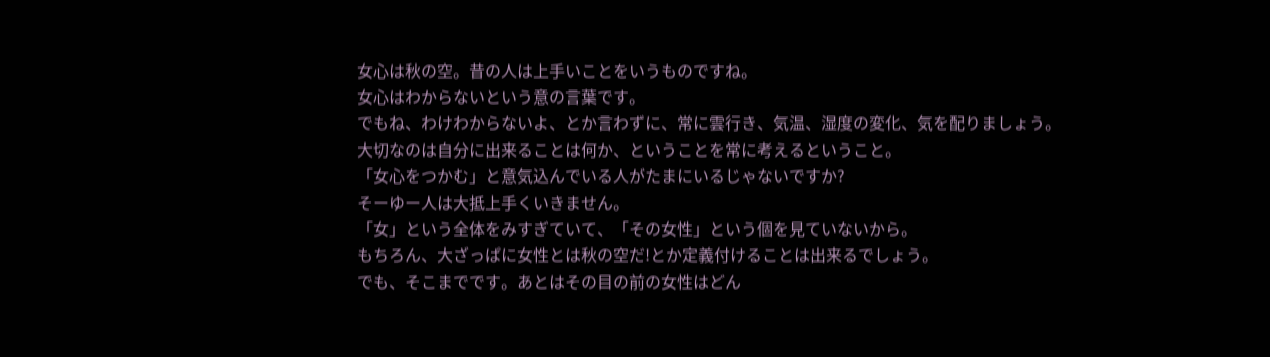女心は秋の空。昔の人は上手いことをいうものですね。
女心はわからないという意の言葉です。
でもね、わけわからないよ、とか言わずに、常に雲行き、気温、湿度の変化、気を配りましょう。
大切なのは自分に出来ることは何か、ということを常に考えるということ。
「女心をつかむ」と意気込んでいる人がたまにいるじゃないですか?
そーゆー人は大抵上手くいきません。
「女」という全体をみすぎていて、「その女性」という個を見ていないから。
もちろん、大ざっぱに女性とは秋の空だ!とか定義付けることは出来るでしょう。
でも、そこまでです。あとはその目の前の女性はどん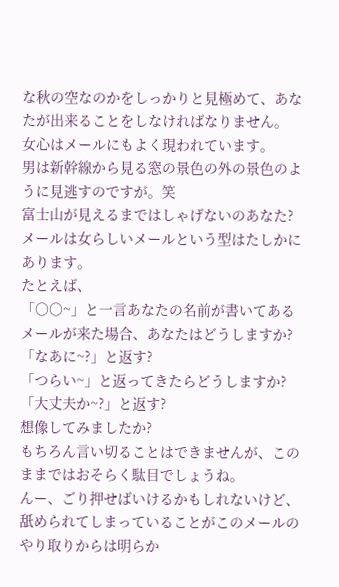な秋の空なのかをしっかりと見極めて、あなたが出来ることをしなければなりません。
女心はメールにもよく現われています。
男は新幹線から見る窓の景色の外の景色のように見逃すのですが。笑
富士山が見えるまではしゃげないのあなた?
メールは女らしいメールという型はたしかにあります。
たとえば、
「○○~」と一言あなたの名前が書いてあるメールが来た場合、あなたはどうしますか?
「なあに~?」と返す?
「つらい~」と返ってきたらどうしますか?
「大丈夫か~?」と返す?
想像してみましたか?
もちろん言い切ることはできませんが、このままではおそらく駄目でしょうね。
んー、ごり押せばいけるかもしれないけど、舐められてしまっていることがこのメールのやり取りからは明らか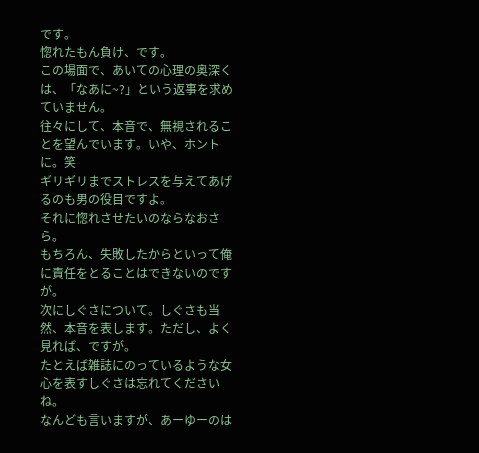です。
惚れたもん負け、です。
この場面で、あいての心理の奥深くは、「なあに~?」という返事を求めていません。
往々にして、本音で、無視されることを望んでいます。いや、ホントに。笑
ギリギリまでストレスを与えてあげるのも男の役目ですよ。
それに惚れさせたいのならなおさら。
もちろん、失敗したからといって俺に責任をとることはできないのですが。
次にしぐさについて。しぐさも当然、本音を表します。ただし、よく見れば、ですが。
たとえば雑誌にのっているような女心を表すしぐさは忘れてくださいね。
なんども言いますが、あーゆーのは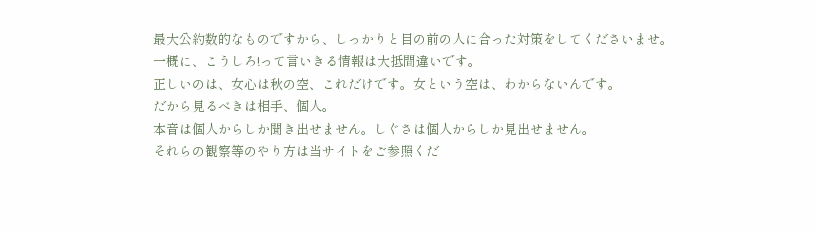最大公約数的なものですから、しっかりと目の前の人に合った対策をしてくださいませ。
一概に、こうしろ!って言いきる情報は大抵間違いです。
正しいのは、女心は秋の空、これだけです。女という空は、わからないんです。
だから見るべきは相手、個人。
本音は個人からしか聞き出せません。しぐさは個人からしか見出せません。
それらの観察等のやり方は当サイトをご参照くだ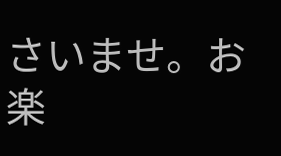さいませ。お楽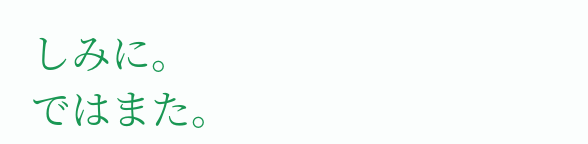しみに。
ではまた。